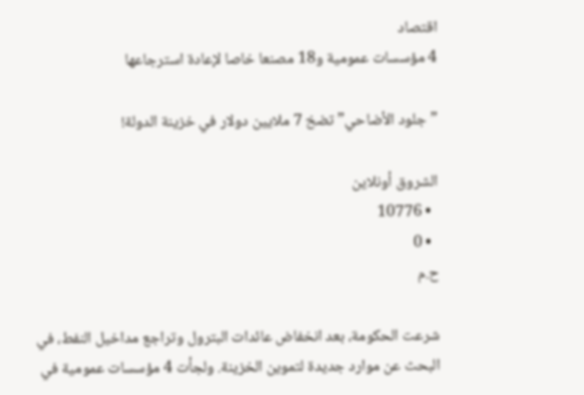اقتصاد
4 مؤسسات عمومية و18 مصنعا خاصا لإعادة استرجاعها

”جلود الأضاحي” تضخ 7 ملايين دولار في خزينة الدولة!

الشروق أونلاين
  • 10776
  • 0
ح.م

شرعت الحكومة، بعد انخفاض عائدات البترول وتراجع مداخيل النفط، في البحث عن موارد جديدة لتموين الخزينة. ولجأت 4 مؤسسات عمومية في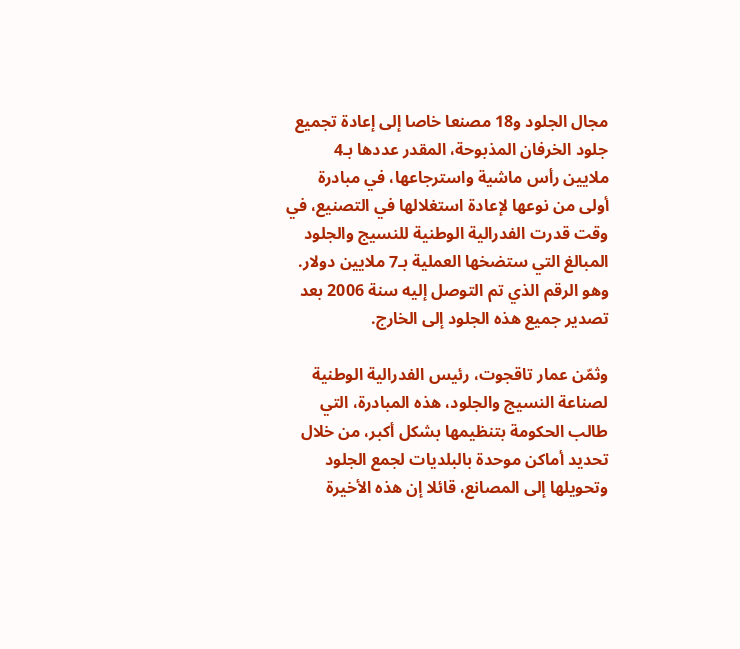مجال الجلود و18 مصنعا خاصا إلى إعادة تجميع جلود الخرفان المذبوحة، المقدر عددها بـ4 ملايين رأس ماشية واسترجاعها، في مبادرة أولى من نوعها لإعادة استغلالها في التصنيع، في وقت قدرت الفدرالية الوطنية للنسيج والجلود المبالغ التي ستضخها العملية بـ7 ملايين دولار. وهو الرقم الذي تم التوصل إليه سنة 2006 بعد تصدير جميع هذه الجلود إلى الخارج.

وثمّن عمار تاقجوت، رئيس الفدرالية الوطنية لصناعة النسيج والجلود، هذه المبادرة، التي طالب الحكومة بتنظيمها بشكل أكبر، من خلال تحديد أماكن موحدة بالبلديات لجمع الجلود وتحويلها إلى المصانع، قائلا إن هذه الأخيرة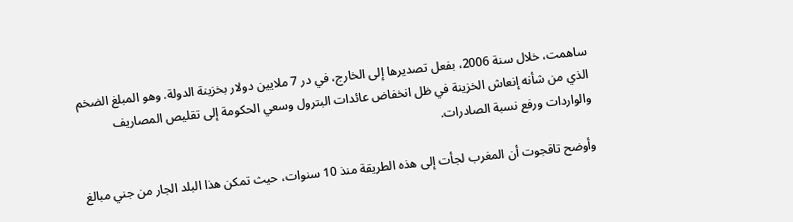ساهمت، خلال سنة 2006، بفعل تصديرها إلى الخارج، في در 7 ملايين دولار بخزينة الدولة. وهو المبلغ الضخم الذي من شأنه إنعاش الخزينة في ظل انخفاض عائدات البترول وسعي الحكومة إلى تقليص المصاريف والواردات ورفع نسبة الصادرات.

وأوضح تاقجوت أن المغرب لجأت إلى هذه الطريقة منذ 10 سنوات، حيث تمكن هذا البلد الجار من جني مبالغ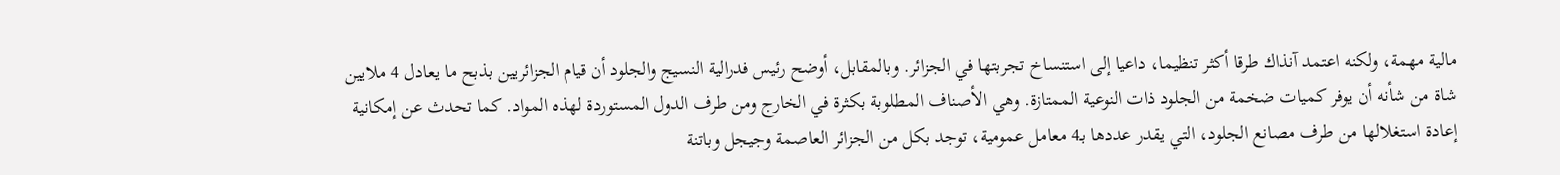مالية مهمة، ولكنه اعتمد آنذاك طرقا أكثر تنظيما، داعيا إلى استنساخ تجربتها في الجزائر. وبالمقابل، أوضح رئيس فدرالية النسيج والجلود أن قيام الجزائريين بذبح ما يعادل 4 ملايين شاة من شأنه أن يوفر كميات ضخمة من الجلود ذات النوعية الممتازة. وهي الأصناف المطلوبة بكثرة في الخارج ومن طرف الدول المستوردة لهذه المواد. كما تحدث عن إمكانية إعادة استغلالها من طرف مصانع الجلود، التي يقدر عددها بـ4 معامل عمومية، توجد بكل من الجزائر العاصمة وجيجل وباتنة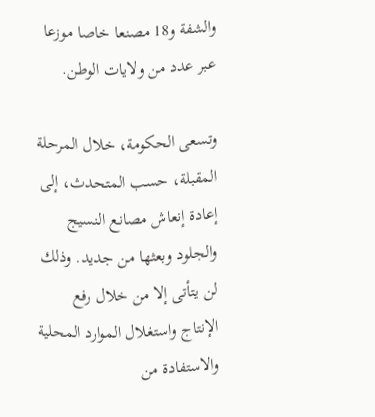والشفة و18 مصنعا خاصا موزعا عبر عدد من ولايات الوطن.

وتسعى الحكومة، خلال المرحلة المقبلة، حسب المتحدث، إلى إعادة إنعاش مصانع النسيج والجلود وبعثها من جديد. وذلك لن يتأتى إلا من خلال رفع الإنتاج واستغلال الموارد المحلية والاستفادة من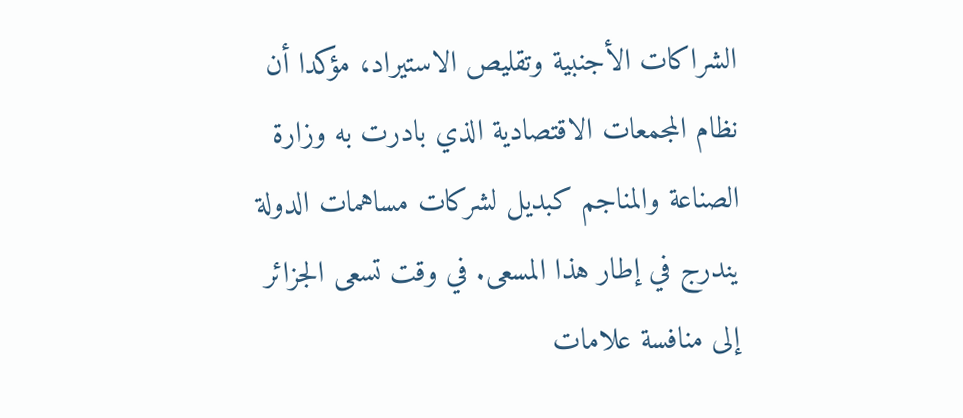الشراكات الأجنبية وتقليص الاستيراد، مؤكدا أن نظام المجمعات الاقتصادية الذي بادرت به وزارة الصناعة والمناجم كبديل لشركات مساهمات الدولة يندرج في إطار هذا المسعى. في وقت تسعى الجزائر إلى منافسة علامات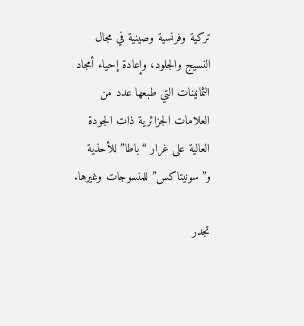تركية وفرنسية وصينية في مجال النسيج والجلود، وإعادة إحياء أمجاد الثمانينات التي طبعها عدد من العلامات الجزائرية ذات الجودة العالية على غرار “باطا” للأحذية و”سونيتاكس” للمنسوجات وغيرها.

تجدر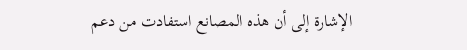الإشارة إلى أن هذه المصانع استفادت من دعم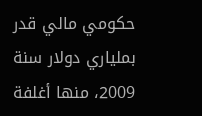حكومي مالي قدر بملياري دولار سنة 2009، منها أغلفة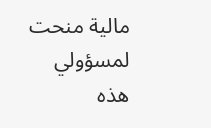مالية منحت لمسؤولي هذه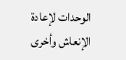الوحدات لإعادة الإنعاش وأخرى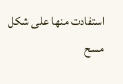استفادت منها على شكل مسح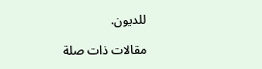للديون.

مقالات ذات صلة